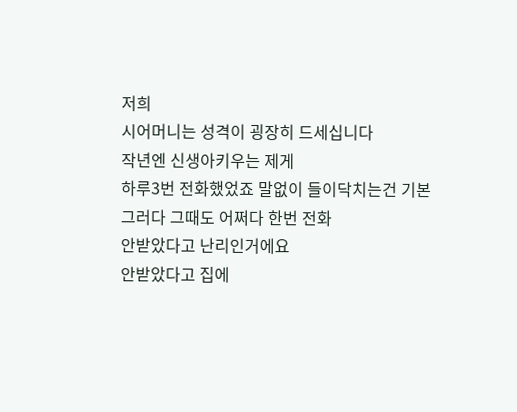저희
시어머니는 성격이 굉장히 드세십니다
작년엔 신생아키우는 제게
하루3번 전화했었죠 말없이 들이닥치는건 기본
그러다 그때도 어쩌다 한번 전화
안받았다고 난리인거에요
안받았다고 집에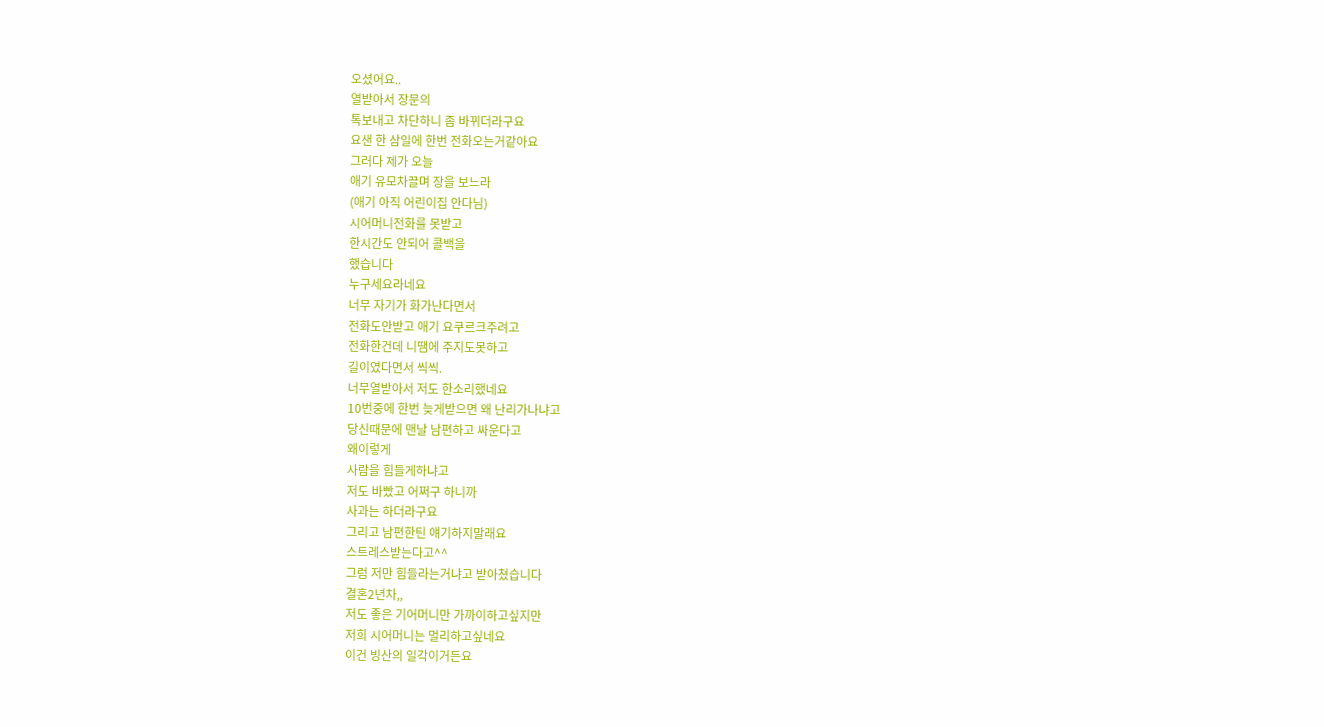오셨어요..
열받아서 장문의
톡보내고 차단하니 좀 바뀌더라구요
요샌 한 삼일에 한번 전화오는거같아요
그러다 제가 오늘
애기 유모차끌며 장을 보느라
(애기 아직 어린이집 안다님)
시어머니전화를 못받고
한시간도 안되어 콜백을
했습니다
누구세요라네요
너무 자기가 화가난다면서
전화도안받고 애기 요쿠르크주려고
전화한건데 니땜에 주지도못하고
길이였다면서 씩씩.
너무열받아서 저도 한소리했네요
10번중에 한번 늦게받으면 왜 난리가나냐고
당신때문에 맨날 남편하고 싸운다고
왜이렇게
사람을 힘들게하냐고
저도 바빴고 어쩌구 하니까
사과는 하더라구요
그리고 남편한틴 얘기하지말래요
스트레스받는다고^^
그럼 저만 힘들라는거냐고 받아쳤습니다
결혼2년차,,
저도 좋은 기어머니만 가까이하고싶지만
저희 시어머니는 멀리하고싶네요
이건 빙산의 일각이거든요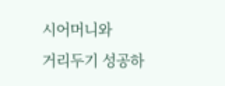시어머니와
거리두기 성공하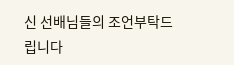신 선배님들의 조언부탁드립니다